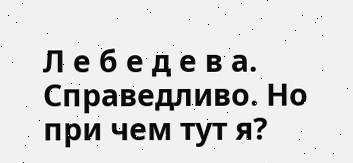Л е б е д е в а. Справедливо. Но при чем тут я?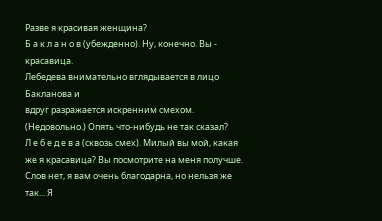Разве я красивая женщина?
Б а к л а н о в (убежденно). Ну, конечно. Вы - красавица.
Лебедева внимательно вглядывается в лицо Бакланова и
вдруг разражается искренним смехом.
(Недовольно.) Опять что-нибудь не так сказал?
Л е б е д е в а (сквозь смех). Милый вы мой, какая же я красавица? Вы посмотрите на меня получше. Слов нет, я вам очень благодарна, но нельзя же так... Я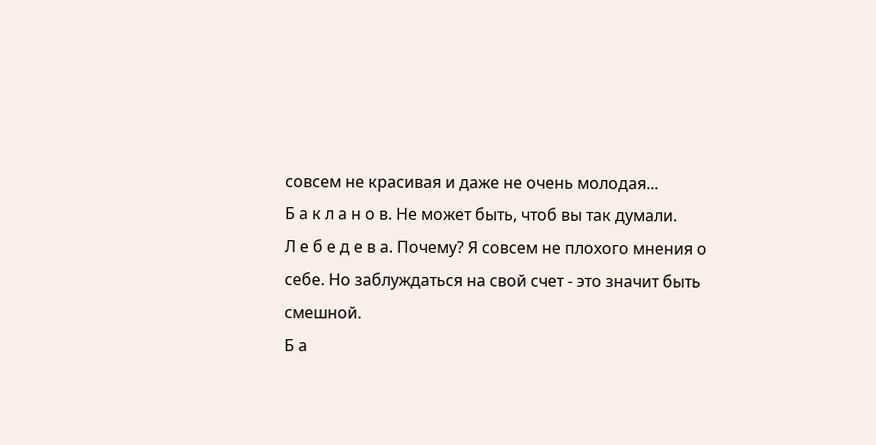совсем не красивая и даже не очень молодая...
Б а к л а н о в. Не может быть, чтоб вы так думали.
Л е б е д е в а. Почему? Я совсем не плохого мнения о себе. Но заблуждаться на свой счет - это значит быть смешной.
Б а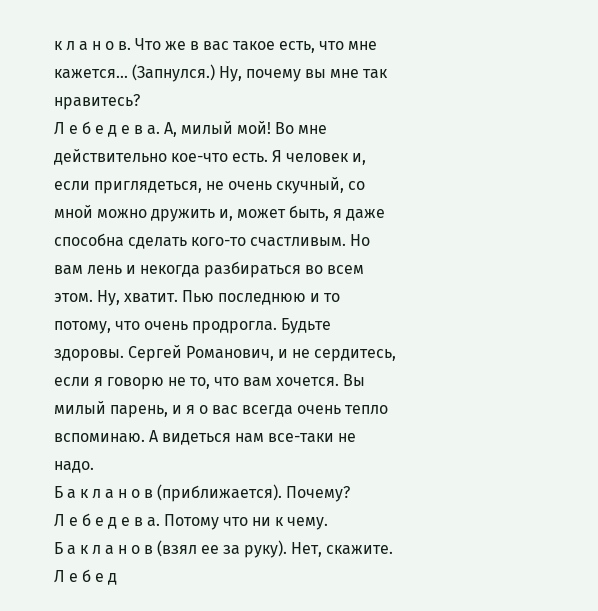к л а н о в. Что же в вас такое есть, что мне кажется... (Запнулся.) Ну, почему вы мне так нравитесь?
Л е б е д е в а. А, милый мой! Во мне действительно кое-что есть. Я человек и, если приглядеться, не очень скучный, со мной можно дружить и, может быть, я даже способна сделать кого-то счастливым. Но вам лень и некогда разбираться во всем этом. Ну, хватит. Пью последнюю и то потому, что очень продрогла. Будьте здоровы. Сергей Романович, и не сердитесь, если я говорю не то, что вам хочется. Вы милый парень, и я о вас всегда очень тепло вспоминаю. А видеться нам все-таки не надо.
Б а к л а н о в (приближается). Почему?
Л е б е д е в а. Потому что ни к чему.
Б а к л а н о в (взял ее за руку). Нет, скажите.
Л е б е д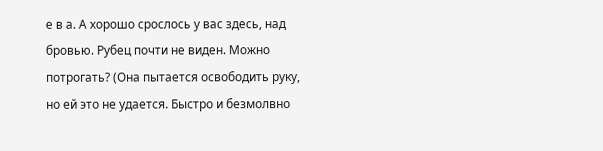е в а. А хорошо срослось у вас здесь, над бровью. Рубец почти не виден. Можно потрогать? (Она пытается освободить руку, но ей это не удается. Быстро и безмолвно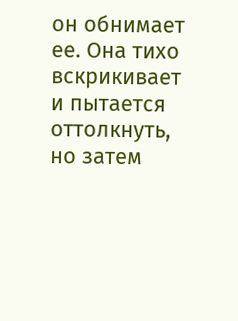он обнимает ее. Она тихо вскрикивает и пытается оттолкнуть, но затем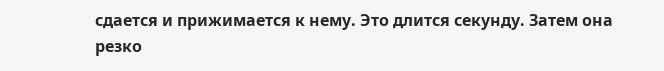сдается и прижимается к нему. Это длится секунду. Затем она резко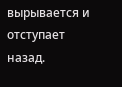вырывается и отступает назад.